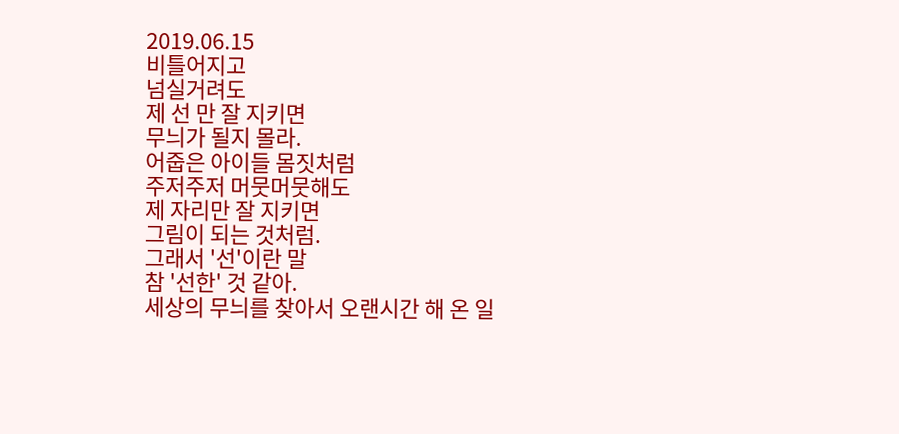2019.06.15
비틀어지고
넘실거려도
제 선 만 잘 지키면
무늬가 될지 몰라.
어줍은 아이들 몸짓처럼
주저주저 머뭇머뭇해도
제 자리만 잘 지키면
그림이 되는 것처럼.
그래서 '선'이란 말
참 '선한' 것 같아.
세상의 무늬를 찾아서 오랜시간 해 온 일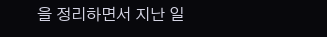을 정리하면서 지난 일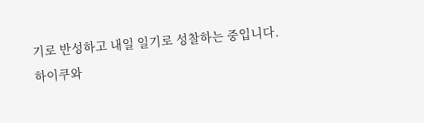기로 반성하고 내일 일기로 성찰하는 중입니다. 하이쿠와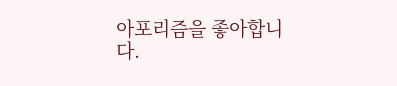아포리즘을 좋아합니다.